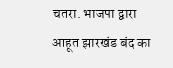चतरा. भाजपा द्वारा आहूत झारखंड बंद का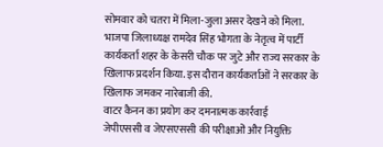सोमवार को चतरा में मिला-जुला असर देखने को मिला. भाजपा जिलाध्यक्ष रामदेव सिंह भोगता के नेतृत्व में पार्टी कार्यकर्ता शहर के केसरी चौक पर जुटे और राज्य सरकार के खिलाफ प्रदर्शन किया. इस दौरान कार्यकर्ताओं ने सरकार के खिलाफ जमकर नारेबाजी की.
वाटर कैनन का प्रयोग कर दमनात्मक कार्रवाई
जेपीएससी व जेएसएससी की परीक्षाओं और नियुक्ति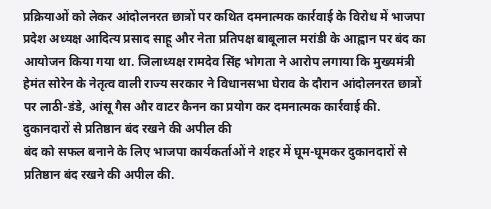प्रक्रियाओं को लेकर आंदोलनरत छात्रों पर कथित दमनात्मक कार्रवाई के विरोध में भाजपा प्रदेश अध्यक्ष आदित्य प्रसाद साहू और नेता प्रतिपक्ष बाबूलाल मरांडी के आह्वान पर बंद का आयोजन किया गया था. जिलाध्यक्ष रामदेव सिंह भोगता ने आरोप लगाया कि मुख्यमंत्री हेमंत सोरेन के नेतृत्व वाली राज्य सरकार ने विधानसभा घेराव के दौरान आंदोलनरत छात्रों पर लाठी-डंडे, आंसू गैस और वाटर कैनन का प्रयोग कर दमनात्मक कार्रवाई की.
दुकानदारों से प्रतिष्ठान बंद रखने की अपील की
बंद को सफल बनाने के लिए भाजपा कार्यकर्ताओं ने शहर में घूम-घूमकर दुकानदारों से प्रतिष्ठान बंद रखने की अपील की.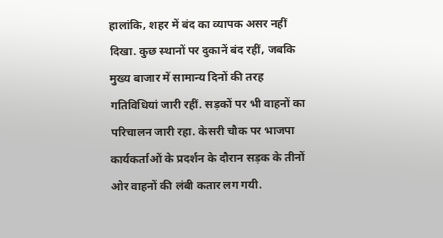हालांकि, शहर में बंद का व्यापक असर नहीं दिखा. कुछ स्थानों पर दुकानें बंद रहीं, जबकि मुख्य बाजार में सामान्य दिनों की तरह गतिविधियां जारी रहीं. सड़कों पर भी वाहनों का परिचालन जारी रहा. केसरी चौक पर भाजपा कार्यकर्ताओं के प्रदर्शन के दौरान सड़क के तीनों ओर वाहनों की लंबी कतार लग गयी.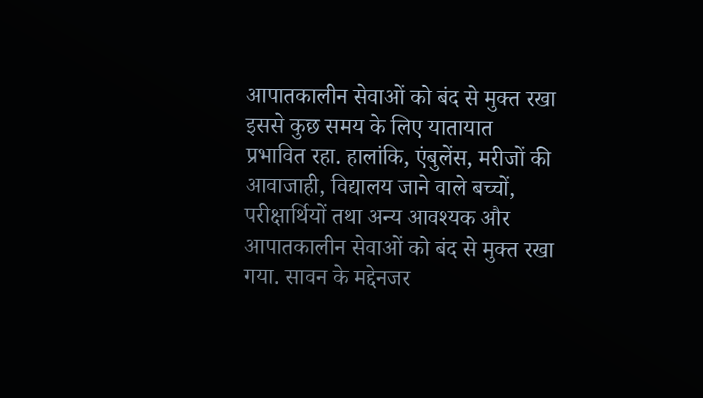आपातकालीन सेवाओं को बंद से मुक्त रखा
इससे कुछ समय के लिए यातायात प्रभावित रहा. हालांकि, एंबुलेंस, मरीजों की आवाजाही, विद्यालय जाने वाले बच्चों, परीक्षार्थियों तथा अन्य आवश्यक और आपातकालीन सेवाओं को बंद से मुक्त रखा गया. सावन के मद्देनजर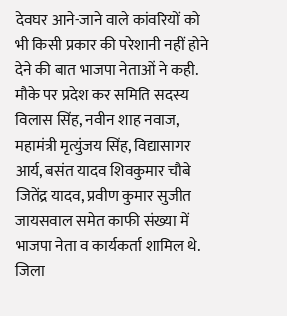देवघर आने-जाने वाले कांवरियों को भी किसी प्रकार की परेशानी नहीं होने देने की बात भाजपा नेताओं ने कही. मौके पर प्रदेश कर समिति सदस्य विलास सिंह, नवीन शाह नवाज, महामंत्री मृत्युंजय सिंह, विद्यासागर आर्य, बसंत यादव शिवकुमार चौबे जितेंद्र यादव, प्रवीण कुमार सुजीत जायसवाल समेत काफी संख्या में भाजपा नेता व कार्यकर्ता शामिल थे. जिला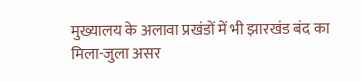मुख्यालय के अलावा प्रखंडों में भी झारखंड बंद का मिला-जुला असर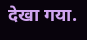देखा गया.